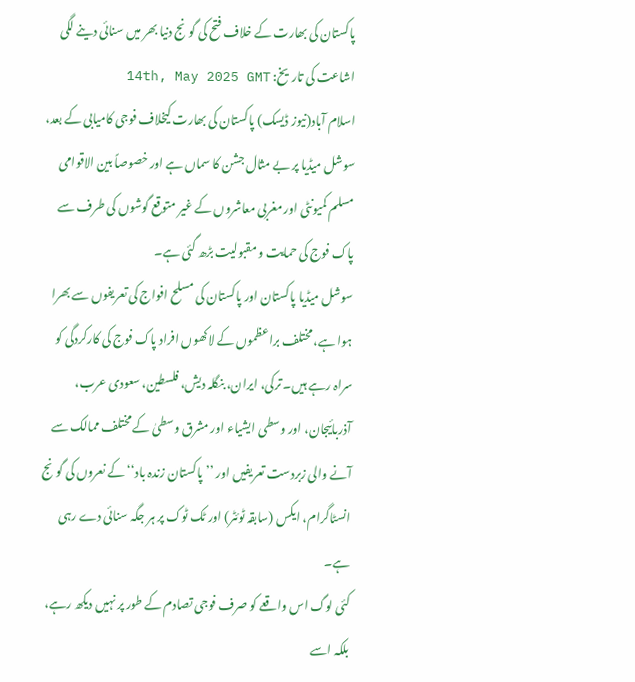پاکستان کی بھارت کے خلاف فتح کی گونج دنیا بھر میں سنائی دینے لگی
اشاعت کی تاریخ: 14th, May 2025 GMT
اسلام آباد(نیوز ڈیسک) پاکستان کی بھارت کیخلاف فوجی کامیابی کے بعد، سوشل میڈیا پر بے مثال جشن کا سماں ہے اور خصوصاً بین الاقوامی مسلم کمیونٹی اور مغربی معاشروں کے غیر متوقع گوشوں کی طرف سے پاک فوج کی حمایت و مقبولیت بڑھ گئی ہے۔
سوشل میڈیا پاکستان اور پاکستان کی مسلح افواج کی تعریفوں سے بھرا ہوا ہے، مختلف براعظموں کے لاکھوں افراد پاک فوج کی کارکردگی کو سراہ رہے ہیں۔ ترکی، ایران، بنگلہ دیش، فلسطین، سعودی عرب، آذربائیجان، اور وسطی ایشیاء اور مشرق وسطیٰ کے مختلف ممالک سے آنے والی زبردست تعریفیں اور ’’پاکستان زندہ باد‘‘ کے نعروں کی گونج انسٹاگرام، ایکس (سابقہ ٹوئٹر) اور ٹک ٹوک پر ہر جگہ سنائی دے رہی ہے۔
کئی لوگ اس واقعے کو صرف فوجی تصادم کے طور پر نہیں دیکھ رہے، بلکہ اسے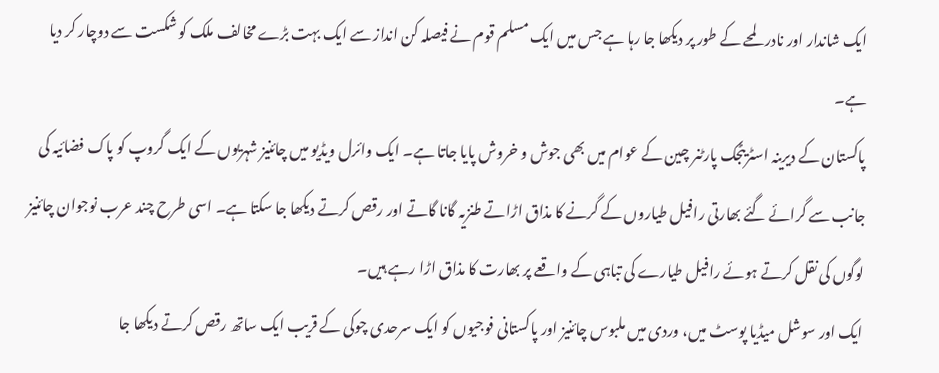ایک شاندار اور نادر لمحے کے طور پر دیکھا جا رہا ہے جس میں ایک مسلم قوم نے فیصلہ کن انداز سے ایک بہت بڑے مخالف ملک کو شکست سے دوچار کر دیا ہے۔
پاکستان کے دیرینہ اسٹریٹجک پارٹنر چین کے عوام میں بھی جوش و خروش پایا جاتا ہے۔ ایک وائرل ویڈیو میں چائنیز شہریوں کے ایک گروپ کو پاک فضائیہ کی جانب سے گرائے گئے بھارتی رافیل طیاروں کے گرنے کا مذاق اڑاتے طنزیہ گانا گاتے اور رقص کرتے دیکھا جا سکتا ہے۔ اسی طرح چند عرب نوجوان چائنیز لوگوں کی نقل کرتے ہوئے رافیل طیارے کی تباہی کے واقعے پر بھارت کا مذاق اڑا رہے ہیں۔
ایک اور سوشل میڈیا پوسٹ میں، وردی میں ملبوس چائنیز اور پاکستانی فوجیوں کو ایک سرحدی چوکی کے قریب ایک ساتھ رقص کرتے دیکھا جا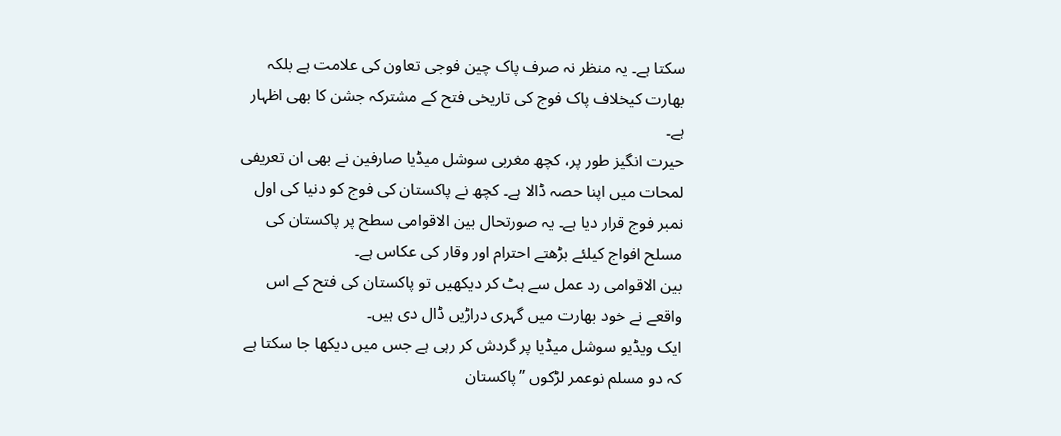سکتا ہے۔ یہ منظر نہ صرف پاک چین فوجی تعاون کی علامت ہے بلکہ بھارت کیخلاف پاک فوج کی تاریخی فتح کے مشترکہ جشن کا بھی اظہار ہے۔
حیرت انگیز طور پر، کچھ مغربی سوشل میڈیا صارفین نے بھی ان تعریفی لمحات میں اپنا حصہ ڈالا ہے۔ کچھ نے پاکستان کی فوج کو دنیا کی اول نمبر فوج قرار دیا ہے۔ یہ صورتحال بین الاقوامی سطح پر پاکستان کی مسلح افواج کیلئے بڑھتے احترام اور وقار کی عکاس ہے۔
بین الاقوامی رد عمل سے ہٹ کر دیکھیں تو پاکستان کی فتح کے اس واقعے نے خود بھارت میں گہری دراڑیں ڈال دی ہیں۔
ایک ویڈیو سوشل میڈیا پر گردش کر رہی ہے جس میں دیکھا جا سکتا ہے کہ دو مسلم نوعمر لڑکوں ’’پاکستان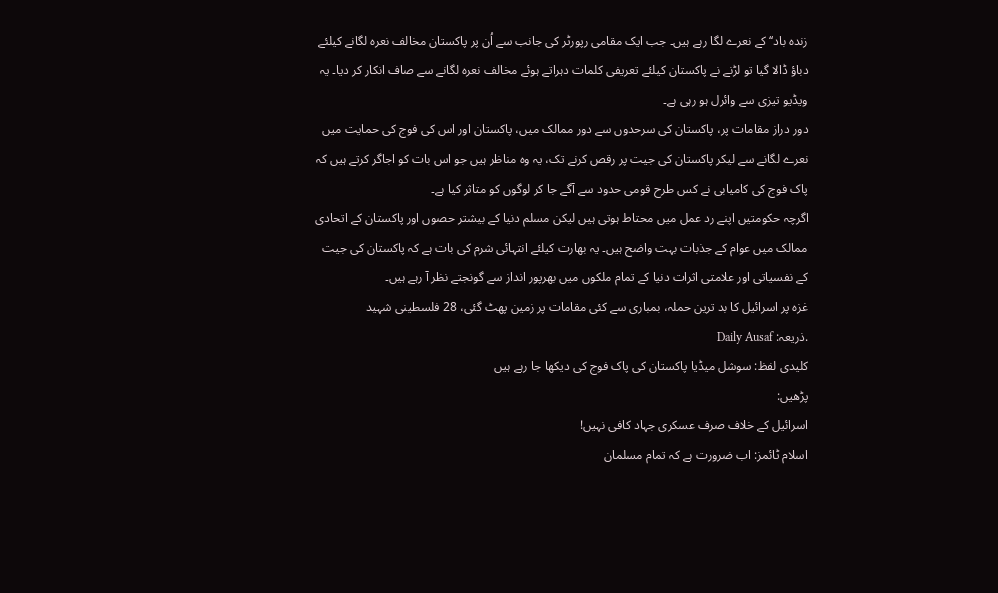زندہ باد‘‘ کے نعرے لگا رہے ہیں۔ جب ایک مقامی رپورٹر کی جانب سے اُن پر پاکستان مخالف نعرہ لگانے کیلئے دباؤ ڈالا گیا تو لڑنے نے پاکستان کیلئے تعریفی کلمات دہراتے ہوئے مخالف نعرہ لگانے سے صاف انکار کر دیا۔ یہ ویڈیو تیزی سے وائرل ہو رہی ہے۔
دور دراز مقامات پر، پاکستان کی سرحدوں سے دور ممالک میں، پاکستان اور اس کی فوج کی حمایت میں نعرے لگانے سے لیکر پاکستان کی جیت پر رقص کرنے تک، یہ وہ مناظر ہیں جو اس بات کو اجاگر کرتے ہیں کہ پاک فوج کی کامیابی نے کس طرح قومی حدود سے آگے جا کر لوگوں کو متاثر کیا ہے۔
اگرچہ حکومتیں اپنے رد عمل میں محتاط ہوتی ہیں لیکن مسلم دنیا کے بیشتر حصوں اور پاکستان کے اتحادی ممالک میں عوام کے جذبات بہت واضح ہیں۔ یہ بھارت کیلئے انتہائی شرم کی بات ہے کہ پاکستان کی جیت کے نفسیاتی اور علامتی اثرات دنیا کے تمام ملکوں میں بھرپور انداز سے گونجتے نظر آ رہے ہیں۔
غزہ پر اسرائیل کا بد ترین حملہ، بمباری سے کئی مقامات پر زمین پھٹ گئی، 28 فلسطینی شہید
.ذریعہ: Daily Ausaf
کلیدی لفظ: سوشل میڈیا پاکستان کی پاک فوج کی دیکھا جا رہے ہیں
پڑھیں:
اسرائیل کے خلاف صرف عسکری جہاد کافی نہیں!
اسلام ٹائمز: اب ضرورت ہے کہ تمام مسلمان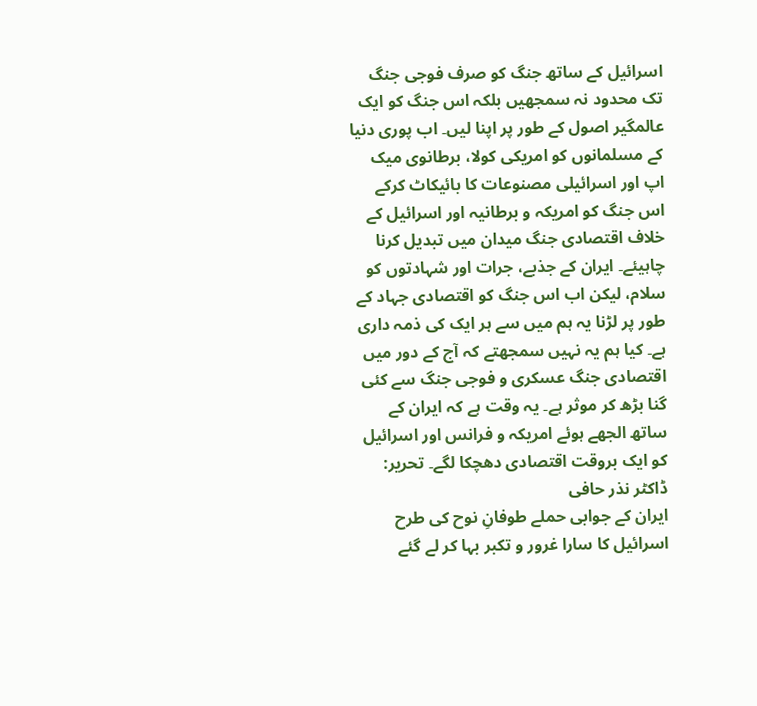اسرائیل کے ساتھ جنگ کو صرف فوجی جنگ تک محدود نہ سمجھیں بلکہ اس جنگ کو ایک عالمگیر اصول کے طور پر اپنا لیں۔ اب پوری دنیا کے مسلمانوں کو امریکی کولا، برطانوی میک اپ اور اسرائیلی مصنوعات کا بائیکاٹ کرکے اس جنگ کو امریکہ و برطانیہ اور اسرائیل کے خلاف اقتصادی جنگ میدان میں تبدیل کرنا چاہیئے۔ ایران کے جذبے، جرات اور شہادتوں کو سلام، لیکن اب اس جنگ کو اقتصادی جہاد کے طور پر لڑنا یہ ہم میں سے ہر ایک کی ذمہ داری ہے۔ کیا ہم یہ نہیں سمجھتے کہ آج کے دور میں اقتصادی جنگ عسکری و فوجی جنگ سے کئی گنا بڑھ کر موثر ہے۔ یہ وقت ہے کہ ایران کے ساتھ الجھے ہوئے امریکہ و فرانس اور اسرائیل کو ایک بروقت اقتصادی دھچکا لگے۔ تحریر: ڈاکٹر نذر حافی
ایران کے جوابی حملے طوفانِ نوح کی طرح اسرائیل کا سارا غرور و تکبر بہا کر لے گئے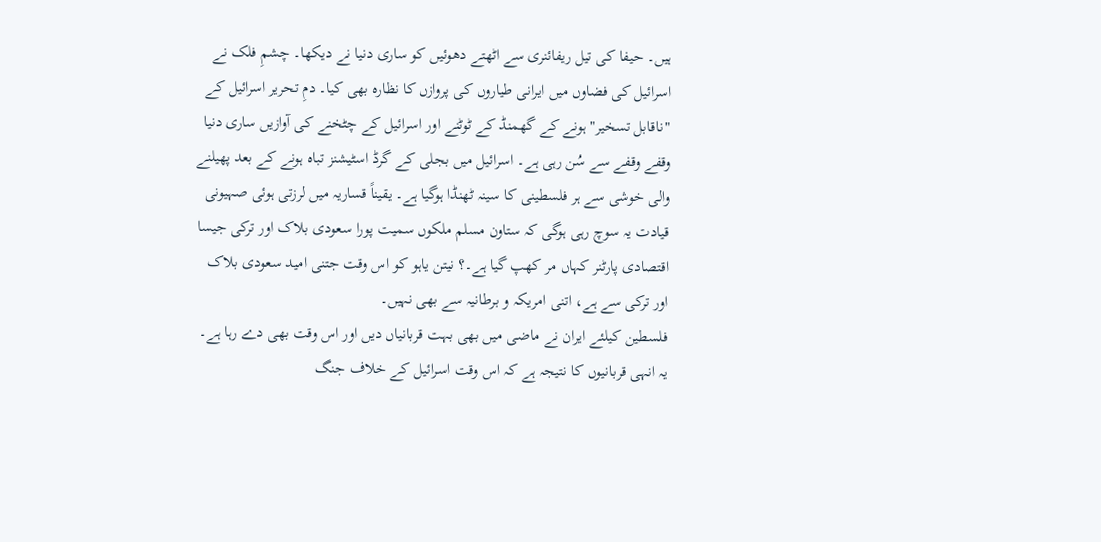ہیں۔ حیفا کی تیل ریفائنری سے اٹھتے دھوئیں کو ساری دنیا نے دیکھا۔ چشمِ فلک نے اسرائیل کی فضاوں میں ایرانی طیاروں کی پروازں کا نظارہ بھی کیا۔ دمِ تحریر اسرائیل کے "ناقابل تسخیر" ہونے کے گھمنڈ کے ٹوٹنے اور اسرائیل کے چٹخنے کی آوازیں ساری دنیا وقفے وقفے سے سُن رہی ہے۔ اسرائیل میں بجلی کے گرڈ اسٹیشنز تباہ ہونے کے بعد پھیلنے والی خوشی سے ہر فلسطینی کا سینہ ٹھنڈا ہوگیا ہے۔ یقیناً قساریہ میں لرزتی ہوئی صہیونی قیادت یہ سوچ رہی ہوگی کہ ستاون مسلم ملکوں سمیت پورا سعودی بلاک اور ترکی جیسا اقتصادی پارٹنر کہاں مر کھپ گیا ہے۔؟ نیتن یاہو کو اس وقت جتنی امید سعودی بلاک اور ترکی سے ہے، اتنی امریکہ و برطانیہ سے بھی نہیں۔
فلسطین کیلئے ایران نے ماضی میں بھی بہت قربانیاں دیں اور اس وقت بھی دے رہا ہے۔ یہ انہی قربانیوں کا نتیجہ ہے کہ اس وقت اسرائیل کے خلاف جنگ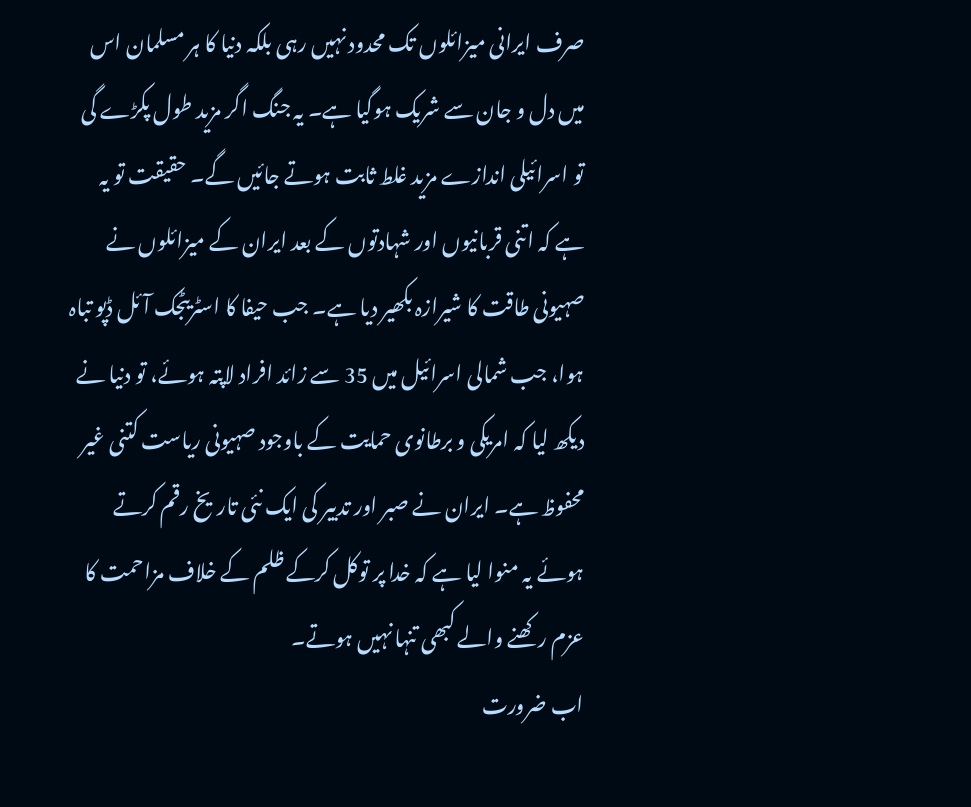صرف ایرانی میزائلوں تک محدود نہیں رہی بلکہ دنیا کا ہر مسلمان اس میں دل و جان سے شریک ہوگیا ہے۔ یہ جنگ اگر مزید طول پکڑے گی تو اسرائیلی اندازے مزید غلط ثابت ہوتے جائیں گے۔ حقیقت تو یہ ہے کہ اتنی قربانیوں اور شہادتوں کے بعد ایران کے میزائلوں نے صہیونی طاقت کا شیرازہ بکھیر دیا ہے۔ جب حیفا کا اسٹریٹجک آئل ڈپو تباہ ہوا، جب شمالی اسرائیل میں 35 سے زائد افراد لاپتہ ہوئے، تو دنیا نے دیکھ لیا کہ امریکی و برطانوی حمایت کے باوجود صہیونی ریاست کتنی غیر محفوظ ہے۔ ایران نے صبر اور تدبیر کی ایک نئی تاریخ رقم کرتے ہوئے یہ منوا لیا ہے کہ خدا پر توکل کرکے ظلم کے خلاف مزاحمت کا عزم رکھنے والے کبھی تنہا نہیں ہوتے۔
اب ضرورت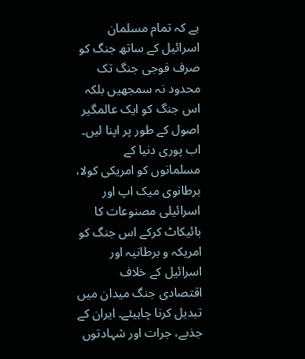ہے کہ تمام مسلمان اسرائیل کے ساتھ جنگ کو صرف فوجی جنگ تک محدود نہ سمجھیں بلکہ اس جنگ کو ایک عالمگیر اصول کے طور پر اپنا لیں۔ اب پوری دنیا کے مسلمانوں کو امریکی کولا، برطانوی میک اپ اور اسرائیلی مصنوعات کا بائیکاٹ کرکے اس جنگ کو امریکہ و برطانیہ اور اسرائیل کے خلاف اقتصادی جنگ میدان میں تبدیل کرنا چاہیئے۔ ایران کے جذبے، جرات اور شہادتوں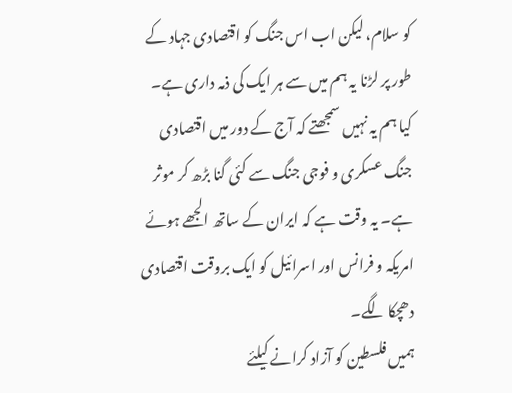کو سلام، لیکن اب اس جنگ کو اقتصادی جہاد کے طور پر لڑنا یہ ہم میں سے ہر ایک کی ذمہ داری ہے۔ کیا ہم یہ نہیں سمجھتے کہ آج کے دور میں اقتصادی جنگ عسکری و فوجی جنگ سے کئی گنا بڑھ کر موثر ہے۔ یہ وقت ہے کہ ایران کے ساتھ الجھے ہوئے امریکہ و فرانس اور اسرائیل کو ایک بروقت اقتصادی دھچکا لگے۔
ہمیں فلسطین کو آزاد کرانے کیلئے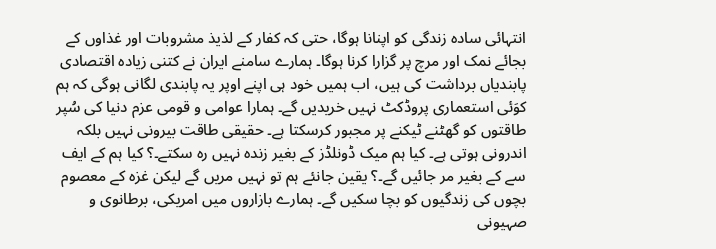انتہائی سادہ زندگی کو اپنانا ہوگا، حتی کہ کفار کے لذیذ مشروبات اور غذاوں کے بجائے نمک اور مرچ پر گزارا کرنا ہوگا۔ ہمارے سامنے ایران نے کتنی زیادہ اقتصادی پابندیاں برداشت کی ہیں، اب ہمیں خود ہی اپنے اوپر یہ پابندی لگانی ہوگی کہ ہم کوَئی استعماری پروڈکٹ نہیں خریدیں گے۔ ہمارا عوامی و قومی عزم دنیا کی سُپر طاقتوں کو گھٹنے ٹیکنے پر مجبور کرسکتا ہے۔ حقیقی طاقت بیرونی نہیں بلکہ اندرونی ہوتی ہے۔ کیا ہم میک ڈونلڈز کے بغیر زندہ نہیں رہ سکتے۔؟ کیا ہم کے ایف سے کے بغیر مر جائیں گے۔؟ یقین جانئے ہم تو نہیں مریں گے لیکن غزہ کے معصوم بچوں کی زندگیوں کو بچا سکیں گے۔ ہمارے بازاروں میں امریکی، برطانوی و صہیونی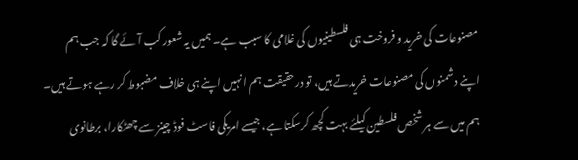مصنوعات کی خرید و فروخت ہی فلسطینیوں کی غلامی کا سبب ہے۔ ہمیں یہ شعور کب آئے گا کہ جب ہم اپنے دشمنوں کی مصنوعات خریدتے ہیں، تو درحقیقت ہم انہیں اپنے ہی خلاف مضبوط کر رہے ہوتے ہیں۔
ہم میں سے ہر شخص فلسطین کیلئے بہت کچھ کرسکتا ہے، جیسے امریکی فاسٹ فوڈ چینز سے چھٹکارا، برطانوی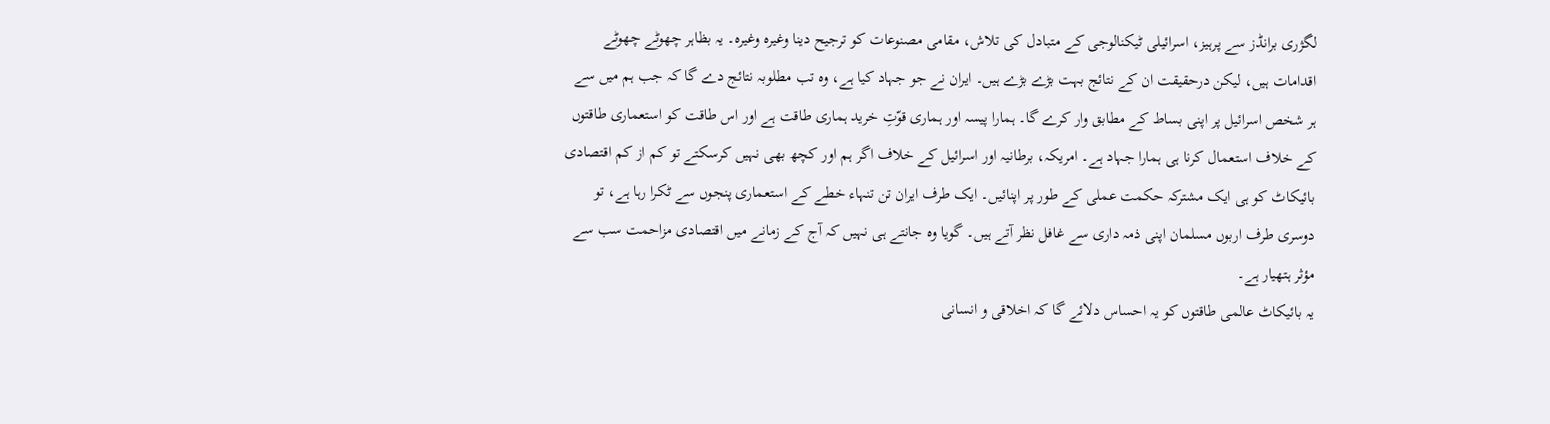لگژری برانڈز سے پرہیز، اسرائیلی ٹیکنالوجی کے متبادل کی تلاش، مقامی مصنوعات کو ترجیح دینا وغیرہ وغیرہ۔ یہ بظاہر چھوٹے چھوٹے اقدامات ہیں، لیکن درحقیقت ان کے نتائج بہت بڑے بڑے ہیں۔ ایران نے جو جہاد کیا ہے، وہ تب مطلوبہ نتائج دے گا کہ جب ہم میں سے ہر شخص اسرائیل پر اپنی بساط کے مطابق وار کرے گا۔ ہمارا پیسہ اور ہماری قوّتِ خرید ہماری طاقت ہے اور اس طاقت کو استعماری طاقتوں کے خلاف استعمال کرنا ہی ہمارا جہاد ہے۔ امریکہ، برطانیہ اور اسرائیل کے خلاف اگر ہم اور کچھ بھی نہیں کرسکتے تو کم از کم اقتصادی بائیکاٹ کو ہی ایک مشترکہ حکمت عملی کے طور پر اپنائیں۔ ایک طرف ایران تن تنہاء خطے کے استعماری پنجوں سے ٹکرا رہا ہے، تو دوسری طرف اربوں مسلمان اپنی ذمہ داری سے غافل نظر آتے ہیں۔ گویا وہ جانتے ہی نہیں کہ آج کے زمانے میں اقتصادی مزاحمت سب سے مؤثر ہتھیار ہے۔
یہ بائیکاٹ عالمی طاقتوں کو یہ احساس دلائے گا کہ اخلاقی و انسانی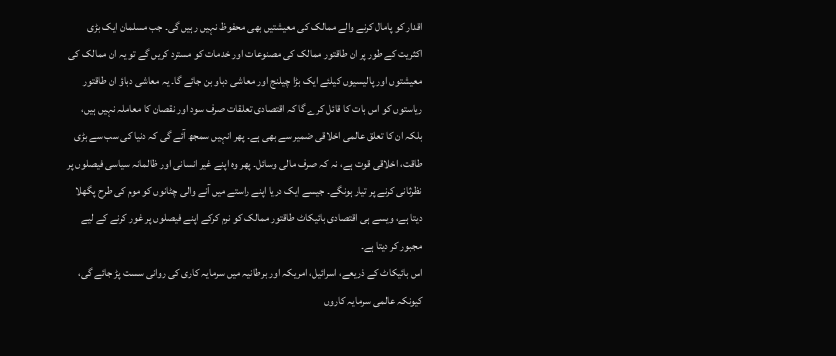اقدار کو پامال کرنے والے ممالک کی معیشتیں بھی محفوظ نہیں رہیں گی۔ جب مسلمان ایک بڑی اکثریت کے طور پر ان طاقتور ممالک کی مصنوعات اور خدمات کو مسترد کریں گے تو یہ ان ممالک کی معیشتوں اور پالیسیوں کیلئے ایک بڑا چیلنج اور معاشی دباو بن جائے گا۔ یہ معاشی دباؤ ان طاقتور ریاستوں کو اس بات کا قائل کرے گا کہ اقتصادی تعلقات صرف سود اور نقصان کا معاملہ نہیں ہیں، بلکہ ان کا تعلق عالمی اخلاقی ضمیر سے بھی ہے۔ پھر انہیں سمجھ آئے گی کہ دنیا کی سب سے بڑی طاقت، اخلاقی قوت ہے، نہ کہ صرف مالی وسائل۔ پھر وہ اپنے غیر انسانی اور ظالمانہ سیاسی فیصلوں پر نظرثانی کرنے پر تیار ہونگے۔ جیسے ایک دریا اپنے راستے میں آنے والی چٹانوں کو موم کی طرح پگھلا دیتا ہے، ویسے ہی اقتصادی بائیکاٹ طاقتور ممالک کو نرم کرکے اپنے فیصلوں پر غور کرنے کے لیے مجبور کر دیتا ہے۔
اس بائیکاٹ کے ذریعے، اسرائیل، امریکہ اور برطانیہ میں سرمایہ کاری کی روانی سست پڑ جائے گی، کیونکہ عالمی سرمایہ کاروں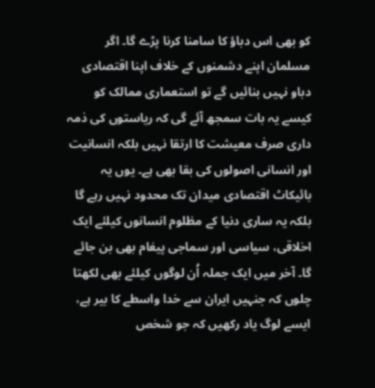کو بھی اس دباؤ کا سامنا کرنا پڑے گا۔ اگر مسلمان اپنے دشمنوں کے خلاف اپنا اقتصادی دباو نہیں بنائیں گے تو استعماری ممالک کو کیسے یہ بات سمجھ آئے گی کہ ریاستوں کی ذمہ داری صرف معیشت کا ارتقا نہیں بلکہ انسانیت اور انسانی اصولوں کی بقا بھی ہے۔ یوں یہ بائیکاٹ اقتصادی میدان تک محدود نہیں رہے گا بلکہ یہ ساری دنیا کے مظلوم انسانوں کیلئے ایک اخلاقی، سیاسی اور سماجی پیغام بھی بن جائے گا۔ آخر میں ایک جملہ اُن لوگوں کیلئے بھی لکھتا چلوں کہ جنہیں ایران سے خدا واسطے کا بیر ہے، ایسے لوگ یاد رکھیں کہ جو شخص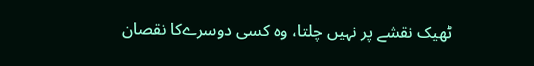ٹھیک نقشے پر نہیں چلتا، وہ کسی دوسرےکا نقصان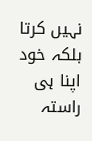نہیں کرتا بلکہ خود اپنا ہی راستہ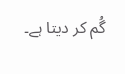گُم کر دیتا ہے۔